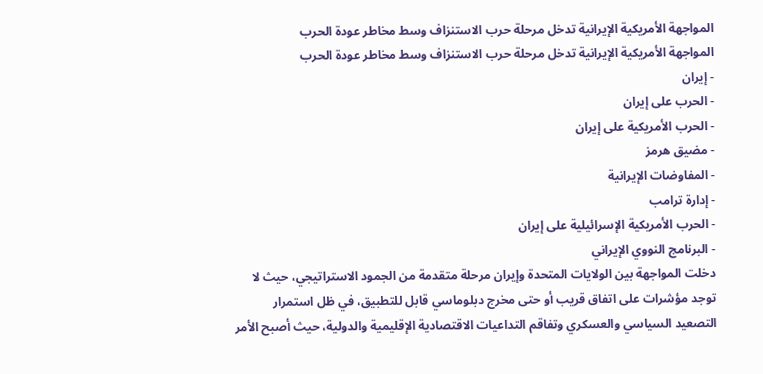المواجهة الأمريكية الإيرانية تدخل مرحلة حرب الاستنزاف وسط مخاطر عودة الحرب
المواجهة الأمريكية الإيرانية تدخل مرحلة حرب الاستنزاف وسط مخاطر عودة الحرب
- إيران
- الحرب على إيران
- الحرب الأمريكية على إيران
- مضيق هرمز
- المفاوضات الإيرانية
- إدارة ترامب
- الحرب الأمريكية الإسرائيلية على إيران
- البرنامج النووي الإيراني
دخلت المواجهة بين الولايات المتحدة وإيران مرحلة متقدمة من الجمود الاستراتيجي، حيث لا توجد مؤشرات على اتفاق قريب أو حتى مخرج دبلوماسي قابل للتطبيق، في ظل استمرار التصعيد السياسي والعسكري وتفاقم التداعيات الاقتصادية الإقليمية والدولية، حيث أصبح الأمر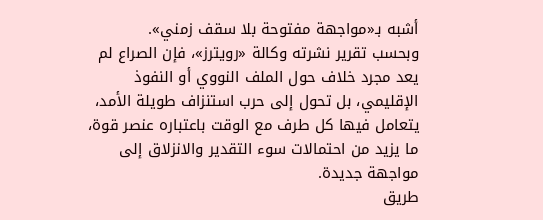أشبه بـ«مواجهة مفتوحة بلا سقف زمني».
وبحسب تقرير نشرته وكالة «رويترز»، فإن الصراع لم يعد مجرد خلاف حول الملف النووي أو النفوذ الإقليمي، بل تحول إلى حرب استنزاف طويلة الأمد، يتعامل فيها كل طرف مع الوقت باعتباره عنصر قوة، ما يزيد من احتمالات سوء التقدير والانزلاق إلى مواجهة جديدة.
طريق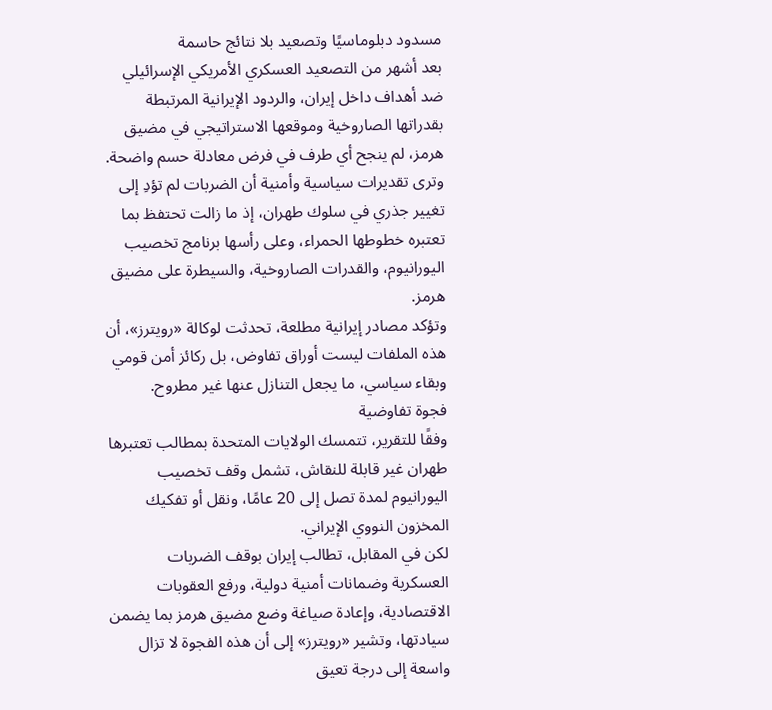مسدود دبلوماسيًا وتصعيد بلا نتائج حاسمة
بعد أشهر من التصعيد العسكري الأمريكي الإسرائيلي ضد أهداف داخل إيران، والردود الإيرانية المرتبطة بقدراتها الصاروخية وموقعها الاستراتيجي في مضيق هرمز، لم ينجح أي طرف في فرض معادلة حسم واضحة.
وترى تقديرات سياسية وأمنية أن الضربات لم تؤدِ إلى تغيير جذري في سلوك طهران، إذ ما زالت تحتفظ بما تعتبره خطوطها الحمراء، وعلى رأسها برنامج تخصيب اليورانيوم، والقدرات الصاروخية، والسيطرة على مضيق هرمز.
وتؤكد مصادر إيرانية مطلعة، تحدثت لوكالة «رويترز»، أن هذه الملفات ليست أوراق تفاوض، بل ركائز أمن قومي وبقاء سياسي، ما يجعل التنازل عنها غير مطروح.
فجوة تفاوضية
وفقًا للتقرير، تتمسك الولايات المتحدة بمطالب تعتبرها طهران غير قابلة للنقاش، تشمل وقف تخصيب اليورانيوم لمدة تصل إلى 20 عامًا، ونقل أو تفكيك المخزون النووي الإيراني.
لكن في المقابل، تطالب إيران بوقف الضربات العسكرية وضمانات أمنية دولية، ورفع العقوبات الاقتصادية، وإعادة صياغة وضع مضيق هرمز بما يضمن سيادتها، وتشير «رويترز» إلى أن هذه الفجوة لا تزال واسعة إلى درجة تعيق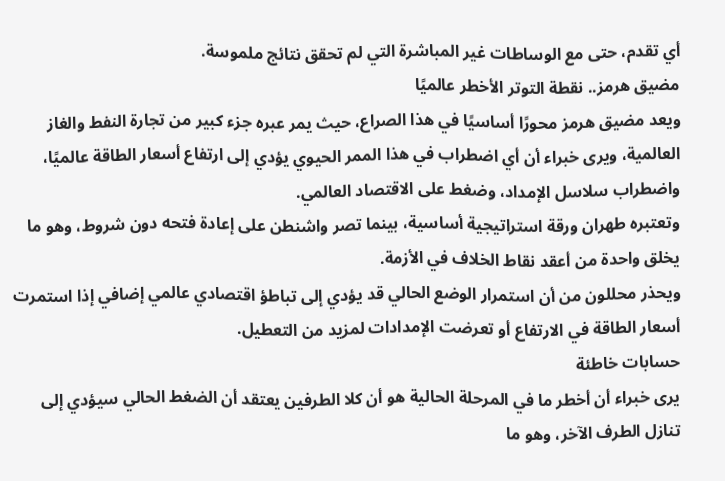أي تقدم، حتى مع الوساطات غير المباشرة التي لم تحقق نتائج ملموسة.
مضيق هرمز.. نقطة التوتر الأخطر عالميًا
ويعد مضيق هرمز محورًا أساسيًا في هذا الصراع، حيث يمر عبره جزء كبير من تجارة النفط والغاز العالمية، ويرى خبراء أن أي اضطراب في هذا الممر الحيوي يؤدي إلى ارتفاع أسعار الطاقة عالميًا، واضطراب سلاسل الإمداد، وضغط على الاقتصاد العالمي.
وتعتبره طهران ورقة استراتيجية أساسية، بينما تصر واشنطن على إعادة فتحه دون شروط، وهو ما يخلق واحدة من أعقد نقاط الخلاف في الأزمة.
ويحذر محللون من أن استمرار الوضع الحالي قد يؤدي إلى تباطؤ اقتصادي عالمي إضافي إذا استمرت أسعار الطاقة في الارتفاع أو تعرضت الإمدادات لمزيد من التعطيل.
حسابات خاطئة
يرى خبراء أن أخطر ما في المرحلة الحالية هو أن كلا الطرفين يعتقد أن الضغط الحالي سيؤدي إلى تنازل الطرف الآخر، وهو ما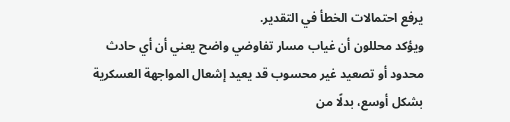يرفع احتمالات الخطأ في التقدير.
ويؤكد محللون أن غياب مسار تفاوضي واضح يعني أن أي حادث محدود أو تصعيد غير محسوب قد يعيد إشعال المواجهة العسكرية بشكل أوسع، بدلًا من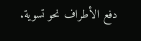دفع الأطراف نحو تسوية.